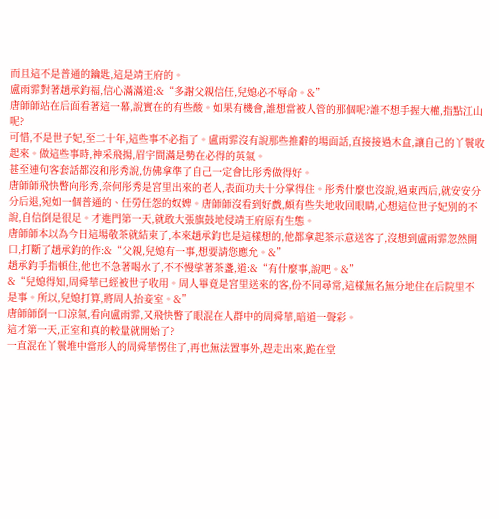而且這不是普通的鑰匙,這是靖王府的。
盧雨霏對著趙承鈞福,信心滿滿道:&“多謝父親信任,兒媳必不辱命。&”
唐師師站在后面看著這一幕,說實在的有些酸。如果有機會,誰想當被人管的那個呢?誰不想手握大權,指點江山呢?
可惜,不是世子妃,至二十年,這些事不必指了。盧雨霏沒有說那些推辭的場面話,直接接過木盒,讓自己的丫鬟收起來。做這些事時,神采飛揚,眉宇間滿是勢在必得的英氣。
甚至連句客套話都沒和彤秀說,仿佛拿準了自己一定會比彤秀做得好。
唐師師飛快瞥向彤秀,奈何彤秀是宮里出來的老人,表面功夫十分掌得住。彤秀什麼也沒說,過東西后,就安安分分后退,宛如一個普通的、任勞任怨的奴婢。唐師師沒看到好戲,頗有些失地收回眼睛,心想這位世子妃別的不說,自信倒是很足。才進門第一天,就敢大張旗鼓地侵靖王府原有生態。
唐師師本以為今日這場敬茶就結束了,本來趙承鈞也是這樣想的,他都拿起茶示意送客了,沒想到盧雨霏忽然開口,打斷了趙承鈞的作:&“父親,兒媳有一事,想要請您應允。&”
趙承鈞手指頓住,他也不急著喝水了,不不慢挲著茶盞,道:&“有什麼事,說吧。&”
&“兒媳得知,周舜華已經被世子收用。周人畢竟是宮里送來的客,份不同尋常,這樣無名無分地住在后院里不是事。所以,兒媳打算,將周人抬妾室。&”
唐師師倒一口涼氣,看向盧雨霏,又飛快瞥了眼混在人群中的周舜華,暗道一聲彩。
這才第一天,正室和真的較量就開始了?
一直混在丫鬟堆中當形人的周舜華愣住了,再也無法置事外,趕走出來,跪在堂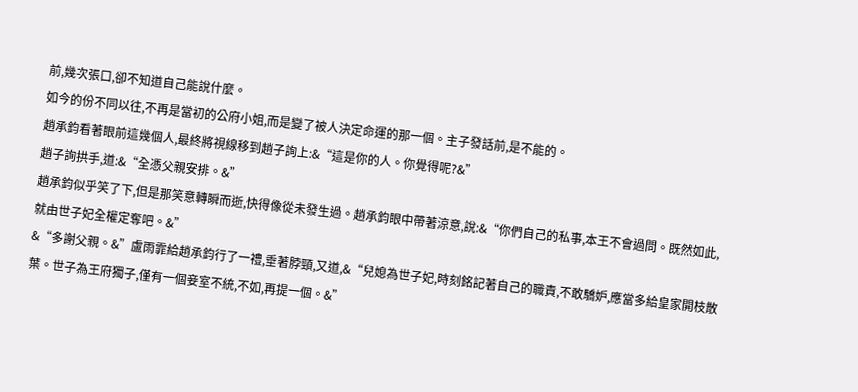前,幾次張口,卻不知道自己能說什麼。
如今的份不同以往,不再是當初的公府小姐,而是變了被人決定命運的那一個。主子發話前,是不能的。
趙承鈞看著眼前這幾個人,最終將視線移到趙子詢上:&“這是你的人。你覺得呢?&”
趙子詢拱手,道:&“全憑父親安排。&”
趙承鈞似乎笑了下,但是那笑意轉瞬而逝,快得像從未發生過。趙承鈞眼中帶著涼意,說:&“你們自己的私事,本王不會過問。既然如此,就由世子妃全權定奪吧。&”
&“多謝父親。&”盧雨霏給趙承鈞行了一禮,垂著脖頸,又道,&“兒媳為世子妃,時刻銘記著自己的職責,不敢驕妒,應當多給皇家開枝散葉。世子為王府獨子,僅有一個妾室不統,不如,再提一個。&”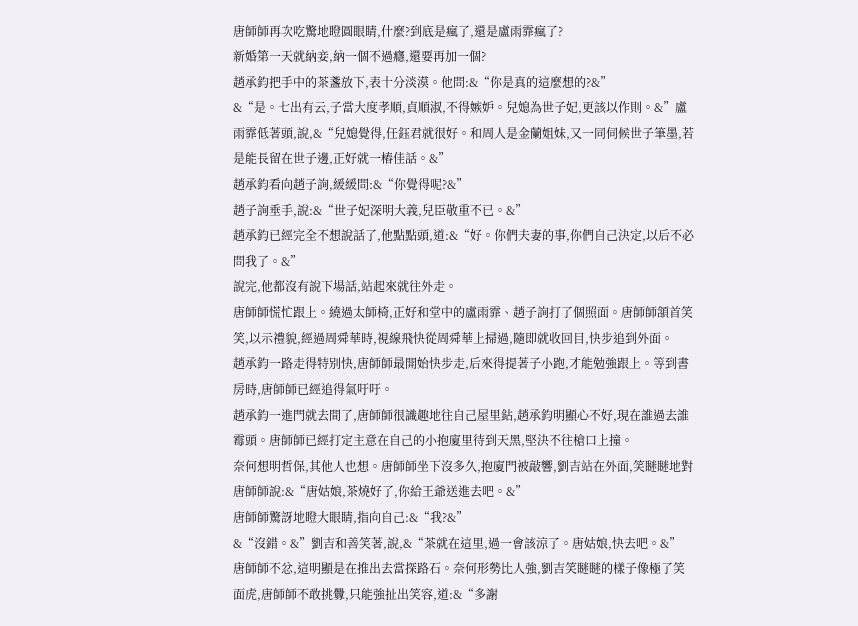唐師師再次吃驚地瞪圓眼睛,什麼?到底是瘋了,還是盧雨霏瘋了?
新婚第一天就納妾,納一個不過癮,還要再加一個?
趙承鈞把手中的茶盞放下,表十分淡漠。他問:&“你是真的這麼想的?&”
&“是。七出有云,子當大度孝順,貞順淑,不得嫉妒。兒媳為世子妃,更該以作則。&”盧雨霏低著頭,說,&“兒媳覺得,任鈺君就很好。和周人是金蘭姐妹,又一同伺候世子筆墨,若是能長留在世子邊,正好就一樁佳話。&”
趙承鈞看向趙子詢,緩緩問:&“你覺得呢?&”
趙子詢垂手,說:&“世子妃深明大義,兒臣敬重不已。&”
趙承鈞已經完全不想說話了,他點點頭,道:&“好。你們夫妻的事,你們自己決定,以后不必問我了。&”
說完,他都沒有說下場話,站起來就往外走。
唐師師慌忙跟上。繞過太師椅,正好和堂中的盧雨霏、趙子詢打了個照面。唐師師頷首笑笑,以示禮貌,經過周舜華時,視線飛快從周舜華上掃過,隨即就收回目,快步追到外面。
趙承鈞一路走得特別快,唐師師最開始快步走,后來得提著子小跑,才能勉強跟上。等到書房時,唐師師已經追得氣吁吁。
趙承鈞一進門就去間了,唐師師很識趣地往自己屋里鉆,趙承鈞明顯心不好,現在誰過去誰霉頭。唐師師已經打定主意在自己的小抱廈里待到天黑,堅決不往槍口上撞。
奈何想明哲保,其他人也想。唐師師坐下沒多久,抱廈門被敲響,劉吉站在外面,笑瞇瞇地對唐師師說:&“唐姑娘,茶燒好了,你給王爺送進去吧。&”
唐師師驚訝地瞪大眼睛,指向自己:&“我?&”
&“沒錯。&”劉吉和善笑著,說,&“茶就在這里,過一會該涼了。唐姑娘,快去吧。&”
唐師師不忿,這明顯是在推出去當探路石。奈何形勢比人強,劉吉笑瞇瞇的樣子像極了笑面虎,唐師師不敢挑釁,只能強扯出笑容,道:&“多謝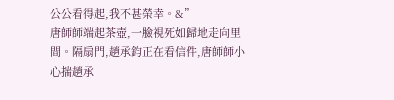公公看得起,我不甚榮幸。&”
唐師師端起茶壺,一臉視死如歸地走向里間。隔扇門,趙承鈞正在看信件,唐師師小心揣趙承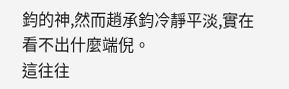鈞的神,然而趙承鈞冷靜平淡,實在看不出什麼端倪。
這往往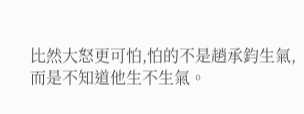比然大怒更可怕,怕的不是趙承鈞生氣,而是不知道他生不生氣。